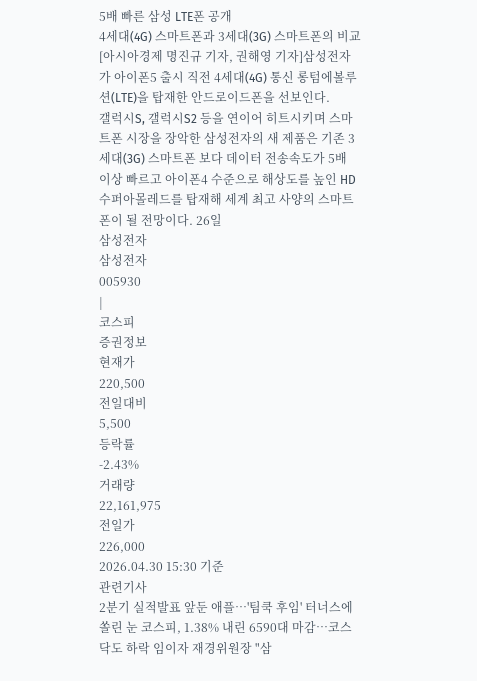5배 빠른 삼성 LTE폰 공개
4세대(4G) 스마트폰과 3세대(3G) 스마트폰의 비교
[아시아경제 명진규 기자, 권해영 기자]삼성전자가 아이폰5 출시 직전 4세대(4G) 통신 롱텀에볼루션(LTE)을 탑재한 안드로이드폰을 선보인다.
갤럭시S, 갤럭시S2 등을 연이어 히트시키며 스마트폰 시장을 장악한 삼성전자의 새 제품은 기존 3세대(3G) 스마트폰 보다 데이터 전송속도가 5배 이상 빠르고 아이폰4 수준으로 해상도를 높인 HD 수퍼아몰레드를 탑재해 세계 최고 사양의 스마트폰이 될 전망이다. 26일
삼성전자
삼성전자
005930
|
코스피
증권정보
현재가
220,500
전일대비
5,500
등락률
-2.43%
거래량
22,161,975
전일가
226,000
2026.04.30 15:30 기준
관련기사
2분기 실적발표 앞둔 애플…'팀쿡 후임' 터너스에 쏠린 눈 코스피, 1.38% 내린 6590대 마감…코스닥도 하락 임이자 재경위원장 "삼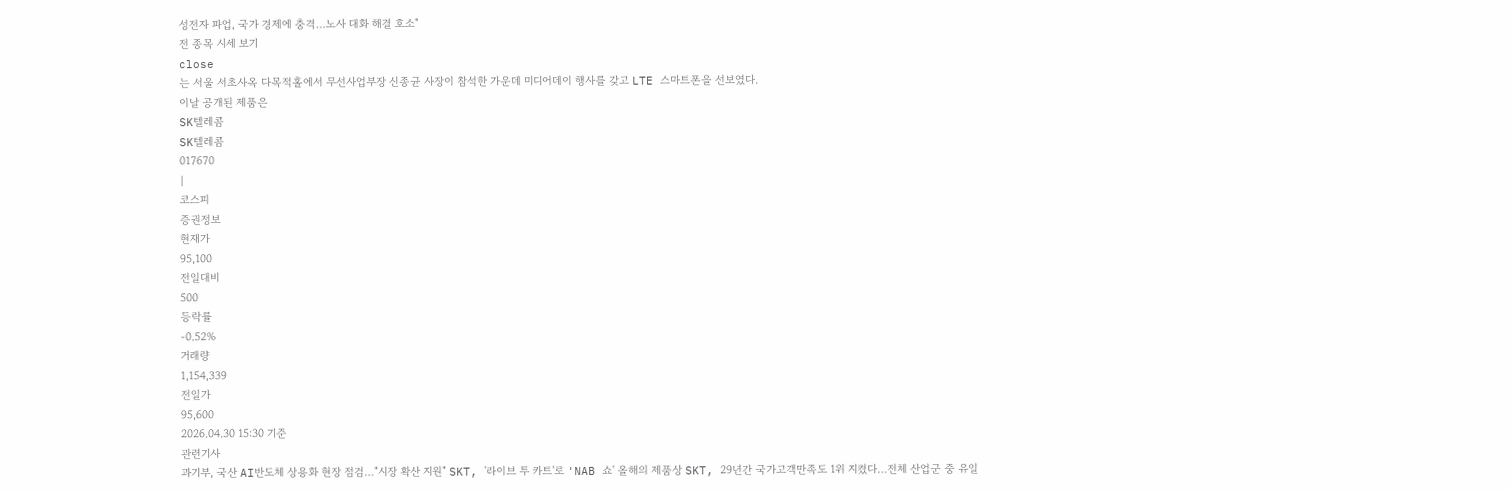성전자 파업, 국가 경제에 충격…노사 대화 해결 호소"
전 종목 시세 보기
close
는 서울 서초사옥 다목적홀에서 무선사업부장 신종균 사장이 참석한 가운데 미디어데이 행사를 갖고 LTE 스마트폰을 선보였다.
이날 공개된 제품은
SK텔레콤
SK텔레콤
017670
|
코스피
증권정보
현재가
95,100
전일대비
500
등락률
-0.52%
거래량
1,154,339
전일가
95,600
2026.04.30 15:30 기준
관련기사
과기부, 국산 AI반도체 상용화 현장 점검…"시장 확산 지원" SKT, '라이브 투 카트'로 'NAB 쇼' 올해의 제품상 SKT, 29년간 국가고객만족도 1위 지켰다…전체 산업군 중 유일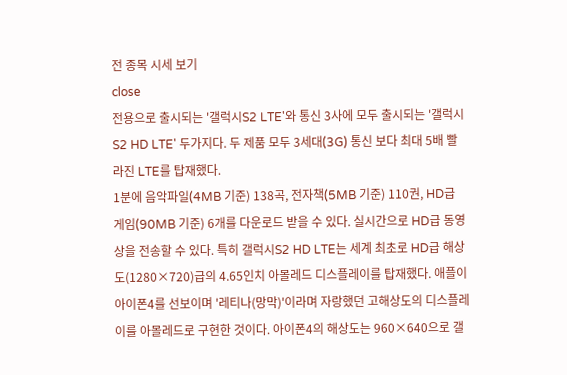전 종목 시세 보기
close
전용으로 출시되는 '갤럭시S2 LTE'와 통신 3사에 모두 출시되는 '갤럭시S2 HD LTE' 두가지다. 두 제품 모두 3세대(3G) 통신 보다 최대 5배 빨라진 LTE를 탑재했다.
1분에 음악파일(4MB 기준) 138곡, 전자책(5MB 기준) 110권, HD급 게임(90MB 기준) 6개를 다운로드 받을 수 있다. 실시간으로 HD급 동영상을 전송할 수 있다. 특히 갤럭시S2 HD LTE는 세계 최초로 HD급 해상도(1280×720)급의 4.65인치 아몰레드 디스플레이를 탑재했다. 애플이 아이폰4를 선보이며 '레티나(망막)'이라며 자랑했던 고해상도의 디스플레이를 아몰레드로 구현한 것이다. 아이폰4의 해상도는 960×640으로 갤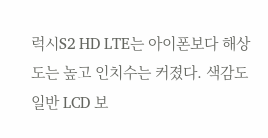럭시S2 HD LTE는 아이폰보다 해상도는 높고 인치수는 커졌다. 색감도 일반 LCD 보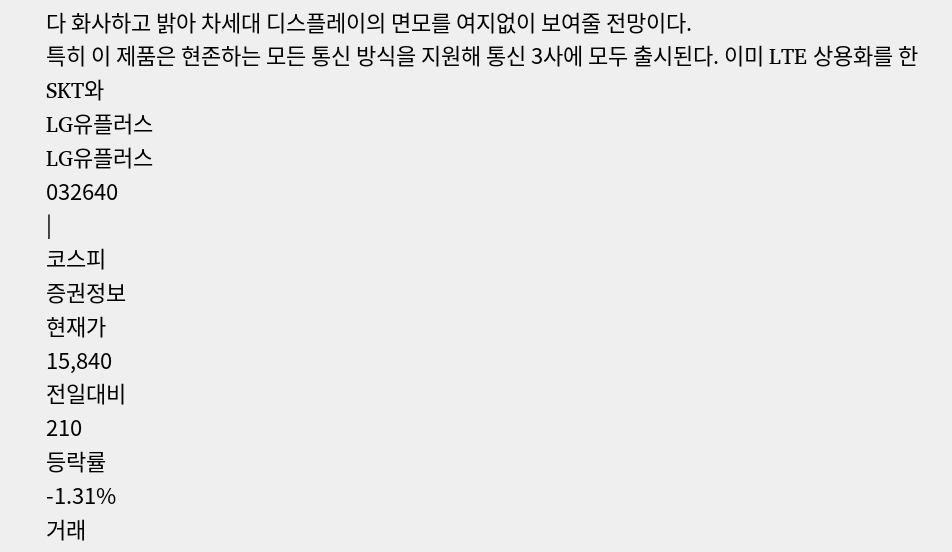다 화사하고 밝아 차세대 디스플레이의 면모를 여지없이 보여줄 전망이다.
특히 이 제품은 현존하는 모든 통신 방식을 지원해 통신 3사에 모두 출시된다. 이미 LTE 상용화를 한 SKT와
LG유플러스
LG유플러스
032640
|
코스피
증권정보
현재가
15,840
전일대비
210
등락률
-1.31%
거래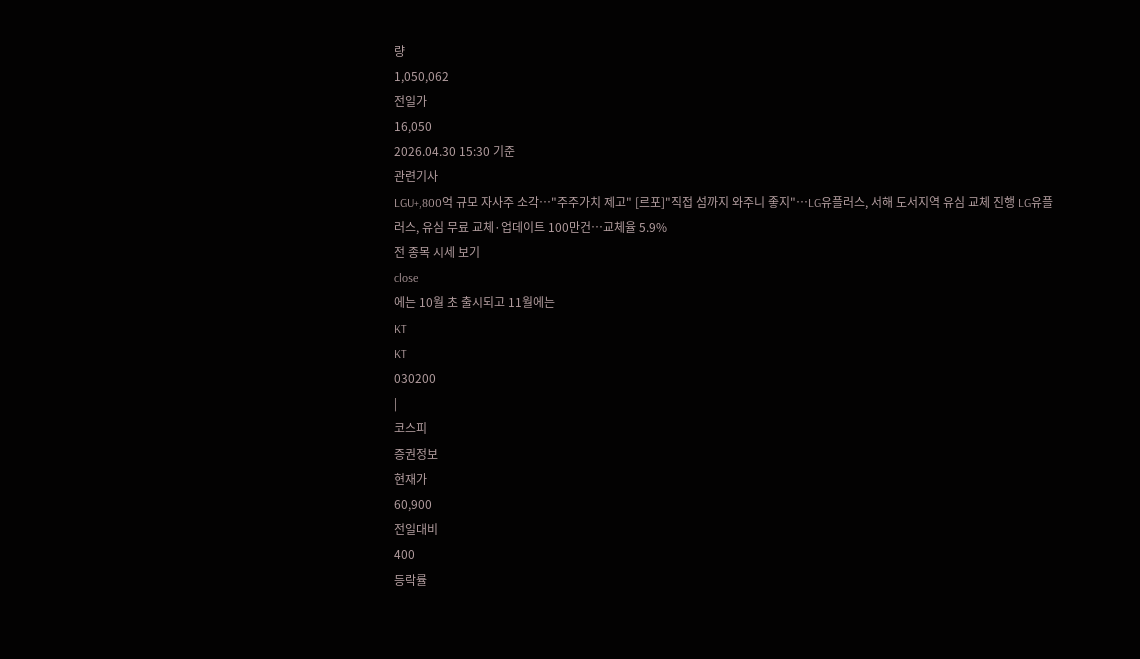량
1,050,062
전일가
16,050
2026.04.30 15:30 기준
관련기사
LGU+,800억 규모 자사주 소각…"주주가치 제고" [르포]"직접 섬까지 와주니 좋지"…LG유플러스, 서해 도서지역 유심 교체 진행 LG유플러스, 유심 무료 교체·업데이트 100만건…교체율 5.9%
전 종목 시세 보기
close
에는 10월 초 출시되고 11월에는
KT
KT
030200
|
코스피
증권정보
현재가
60,900
전일대비
400
등락률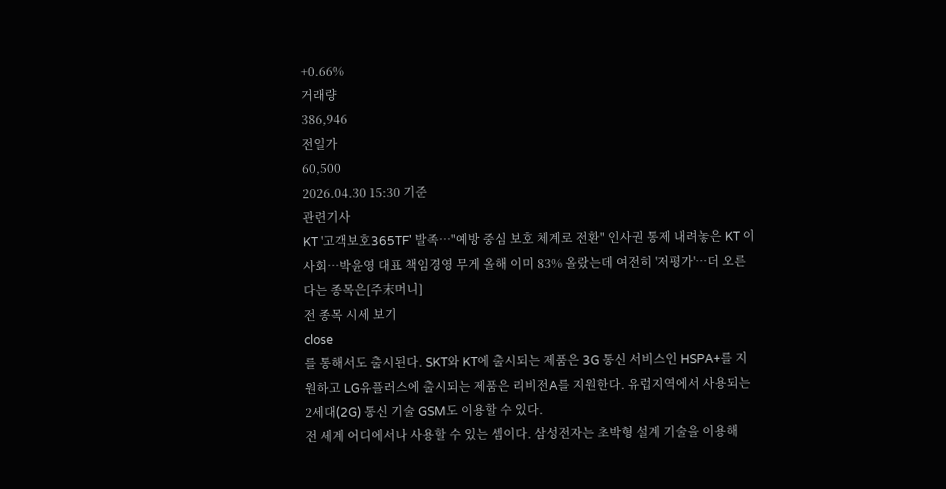+0.66%
거래량
386,946
전일가
60,500
2026.04.30 15:30 기준
관련기사
KT '고객보호365TF' 발족…"예방 중심 보호 체계로 전환" 인사권 통제 내려놓은 KT 이사회…박윤영 대표 책임경영 무게 올해 이미 83% 올랐는데 여전히 '저평가'…더 오른다는 종목은[주末머니]
전 종목 시세 보기
close
를 통해서도 출시된다. SKT와 KT에 출시되는 제품은 3G 통신 서비스인 HSPA+를 지원하고 LG유플러스에 출시되는 제품은 리비전A를 지원한다. 유럽지역에서 사용되는 2세대(2G) 통신 기술 GSM도 이용할 수 있다.
전 세계 어디에서나 사용할 수 있는 셈이다. 삼성전자는 초박형 설계 기술을 이용해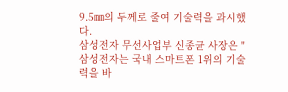9.5㎜의 두께로 줄여 기술력을 과시했다.
삼성전자 무선사업부 신종균 사장은 "삼성전자는 국내 스마트폰 1위의 기술력을 바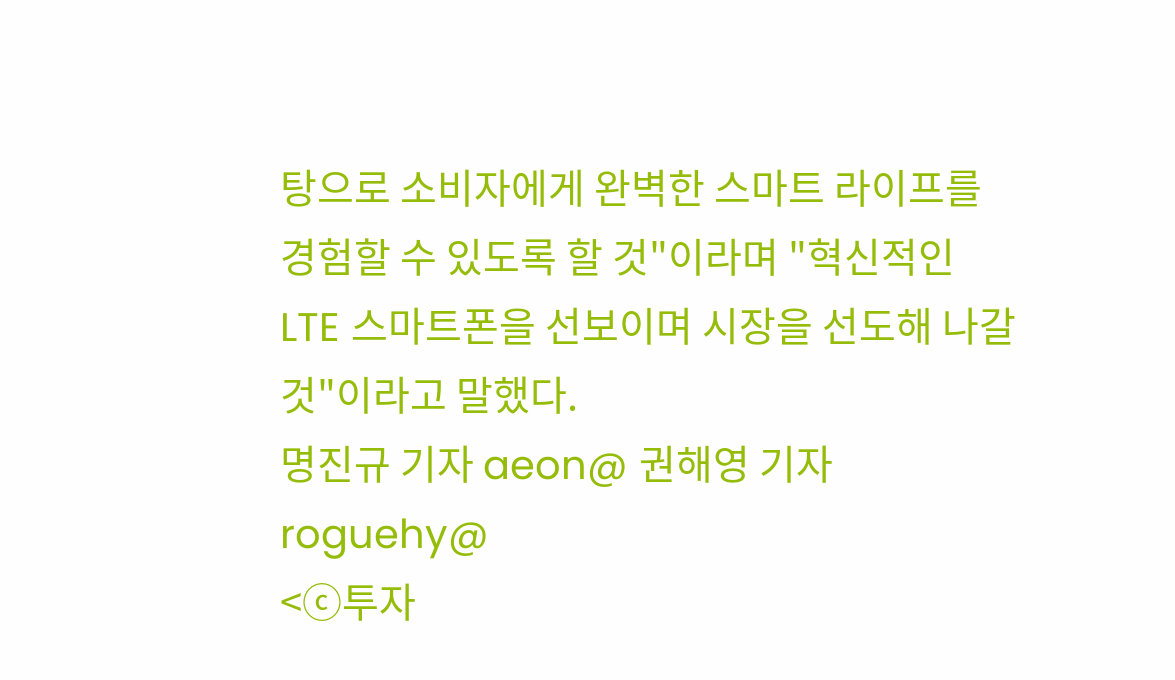탕으로 소비자에게 완벽한 스마트 라이프를 경험할 수 있도록 할 것"이라며 "혁신적인 LTE 스마트폰을 선보이며 시장을 선도해 나갈 것"이라고 말했다.
명진규 기자 aeon@ 권해영 기자 roguehy@
<ⓒ투자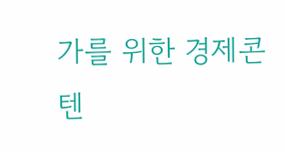가를 위한 경제콘텐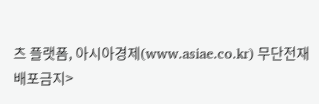츠 플랫폼, 아시아경제(www.asiae.co.kr) 무단전재 배포금지>